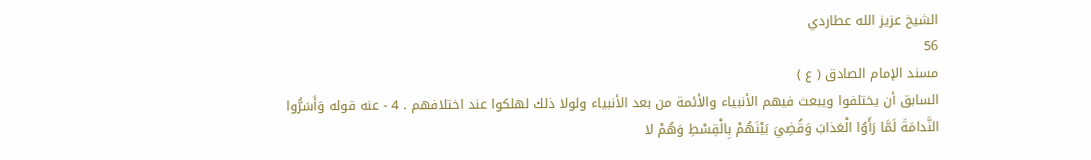الشيخ عزيز الله عطاردي
56
مسند الإمام الصادق ( ع )
السابق أن يختلفوا ويبعث فيهم الأنبياء والأئمة من بعد الأنبياء ولولا ذلك لهلكوا عند اختلافهم . 4 - عنه قوله وَأَسَرُّوا النَّدامَةَ لَمَّا رَأَوُا الْعَذابَ وَقُضِيَ بَيْنَهُمْ بِالْقِسْطِ وَهُمْ لا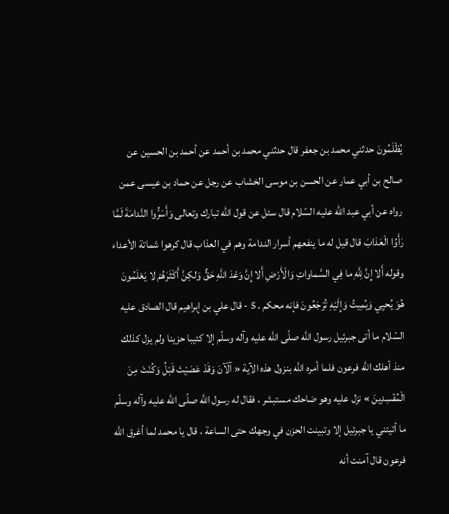يُظْلَمُونَ حدثني محمد بن جعفر قال حدثني محمد بن أحمد عن أحمد بن الحسين عن صالح بن أبي عمار عن الحسن بن موسى الخشاب عن رجل عن حماد بن عيسى عمن رواه عن أبي عبد اللّه عليه السّلام قال سئل عن قول اللّه تبارك وتعالى وَأَسَرُّوا النَّدامَةَ لَمَّا رَأَوُا الْعَذابَ قال قيل له ما ينفعهم أسرار الندامة وهم في العذاب قال كرهوا شماتة الأعداء وقوله أَلا إِنَّ لِلَّهِ ما فِي السَّماواتِ وَالْأَرْضِ أَلا إِنَّ وَعْدَ اللَّهِ حَقٌّ وَلكِنَّ أَكْثَرَهُمْ لا يَعْلَمُونَ هُوَ يُحيِي وَيُمِيتُ وَإِلَيْهِ تُرْجَعُونَ فإنه محكم . 5 - قال علي بن إبراهيم قال الصادق عليه السّلام ما أتى جبرئيل رسول اللّه صلّى اللّه عليه وآله وسلّم إلا كئيبا حزينا ولم يزل كذلك منذ أهلك اللّه فرعون فلما أمره اللّه بنزول هذه الآية « آلْآنَ وَقَدْ عَصَيْتَ قَبْلُ وَكُنْتَ مِنَ الْمُفْسِدِينَ » نزل عليه وهو ضاحك مستبشر ، فقال له رسول اللّه صلّى اللّه عليه وآله وسلّم ما أتيتني يا جبرئيل إلا وتبينت الحزن في وجهك حتى الساعة ، قال يا محمد لما أغرق اللّه فرعون قال آمنت أنه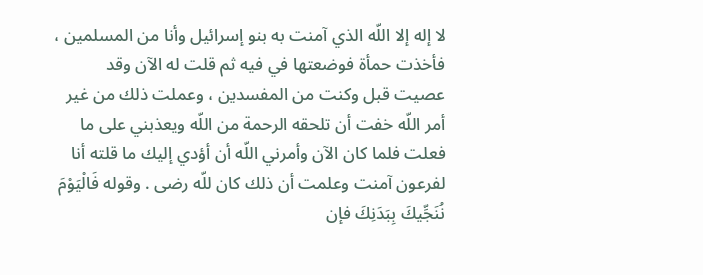لا إله إلا اللّه الذي آمنت به بنو إسرائيل وأنا من المسلمين ، فأخذت حمأة فوضعتها في فيه ثم قلت له الآن وقد عصيت قبل وكنت من المفسدين ، وعملت ذلك من غير أمر اللّه خفت أن تلحقه الرحمة من اللّه ويعذبني على ما فعلت فلما كان الآن وأمرني اللّه أن أؤدي إليك ما قلته أنا لفرعون آمنت وعلمت أن ذلك كان للّه رضى . وقوله فَالْيَوْمَ نُنَجِّيكَ بِبَدَنِكَ فإن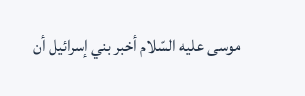موسى عليه السّلام أخبر بني إسرائيل أن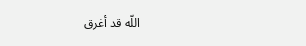اللّه قد أغرق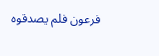فرعون فلم يصدقوه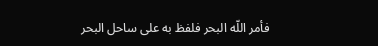فأمر اللّه البحر فلفظ به على ساحل البحر